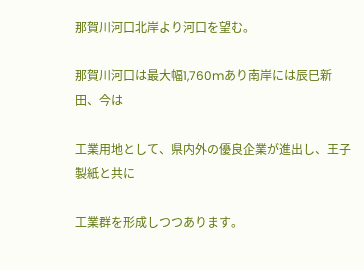那賀川河口北岸より河口を望む。

那賀川河口は最大幅1,760mあり南岸には辰巳新田、今は

工業用地として、県内外の優良企業が進出し、王子製紙と共に

工業群を形成しつつあります。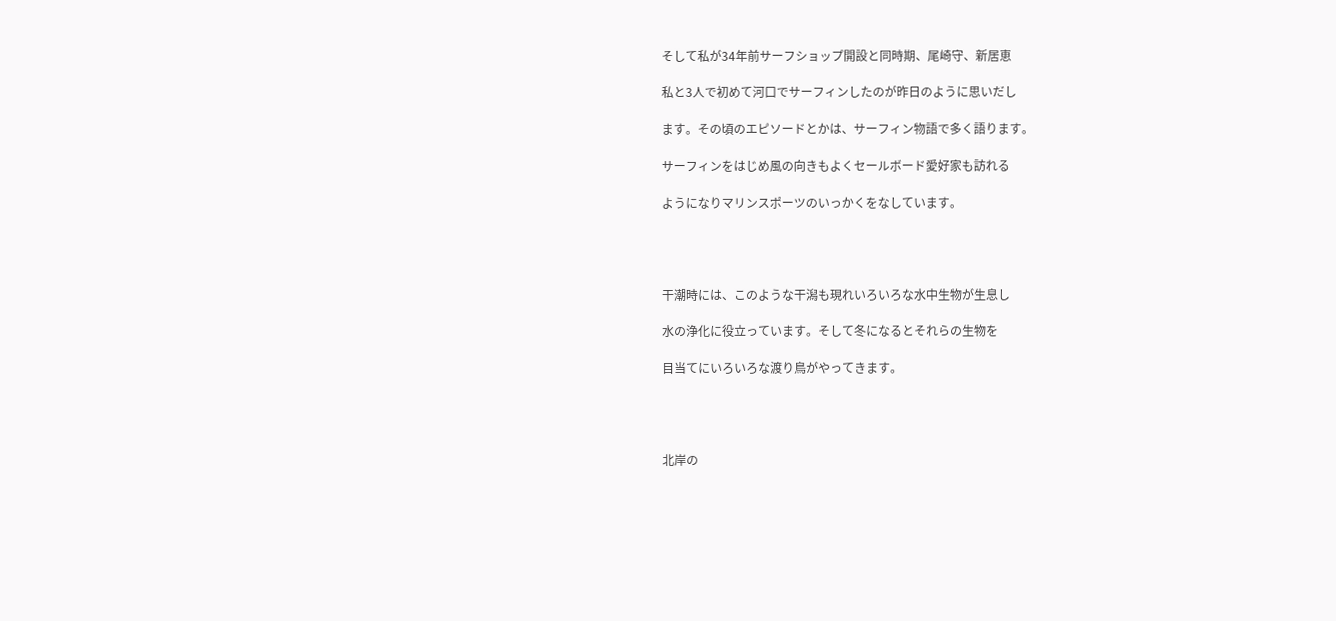そして私が34年前サーフショップ開設と同時期、尾崎守、新居恵

私と3人で初めて河口でサーフィンしたのが昨日のように思いだし

ます。その頃のエピソードとかは、サーフィン物語で多く語ります。

サーフィンをはじめ風の向きもよくセールボード愛好家も訪れる

ようになりマリンスポーツのいっかくをなしています。




干潮時には、このような干潟も現れいろいろな水中生物が生息し

水の浄化に役立っています。そして冬になるとそれらの生物を

目当てにいろいろな渡り鳥がやってきます。




北岸の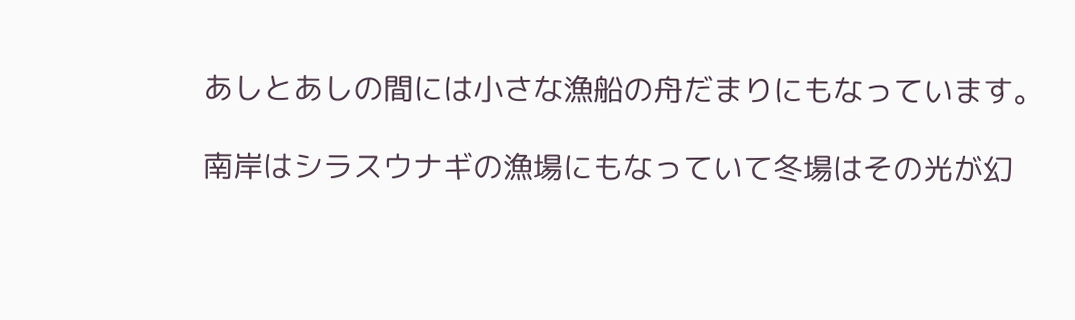あしとあしの間には小さな漁船の舟だまりにもなっています。

南岸はシラスウナギの漁場にもなっていて冬場はその光が幻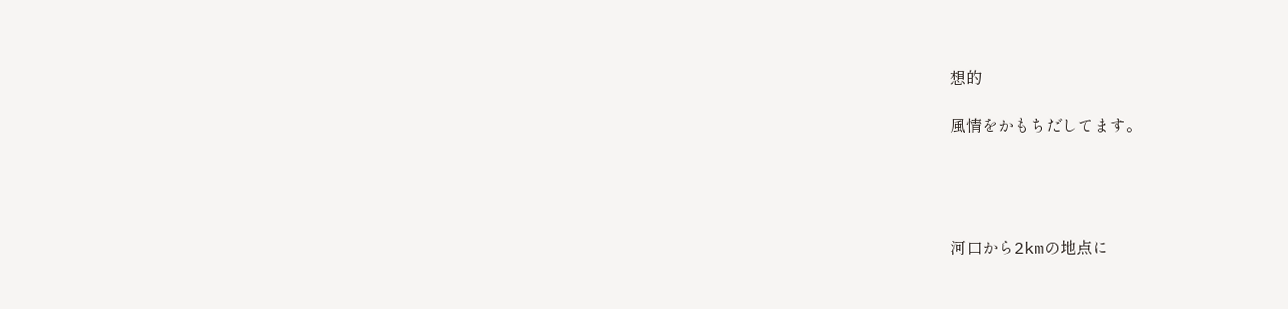想的

風情をかもちだしてます。




河口から2kmの地点に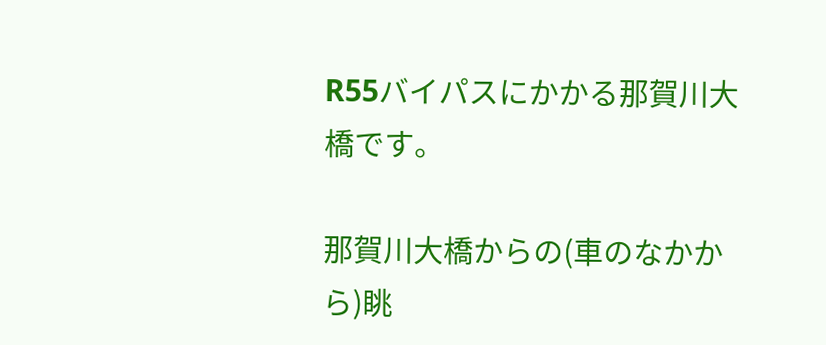R55バイパスにかかる那賀川大橋です。

那賀川大橋からの(車のなかから)眺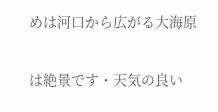めは河口から広がる大海原

は絶景です・天気の良い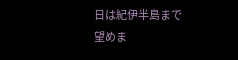日は紀伊半島まで望めま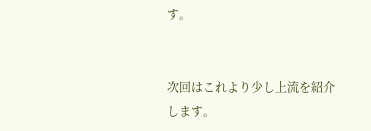す。


次回はこれより少し上流を紹介します。